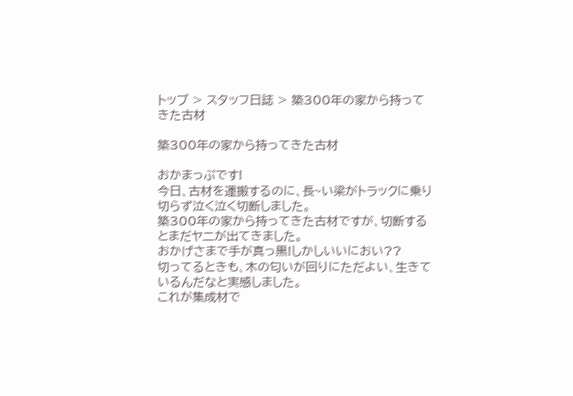トップ > スタッフ日誌 > 築300年の家から持ってきた古材

築300年の家から持ってきた古材

おかまっぷです!
今日、古材を運搬するのに、長~い梁がトラックに乗り切らず泣く泣く切断しました。
築300年の家から持ってきた古材ですが、切断するとまだヤ二が出てきました。
おかげさまで手が真っ黒!しかしいいにおい??
切ってるときも、木の匂いが回りにただよい、生きているんだなと実感しました。
これが集成材で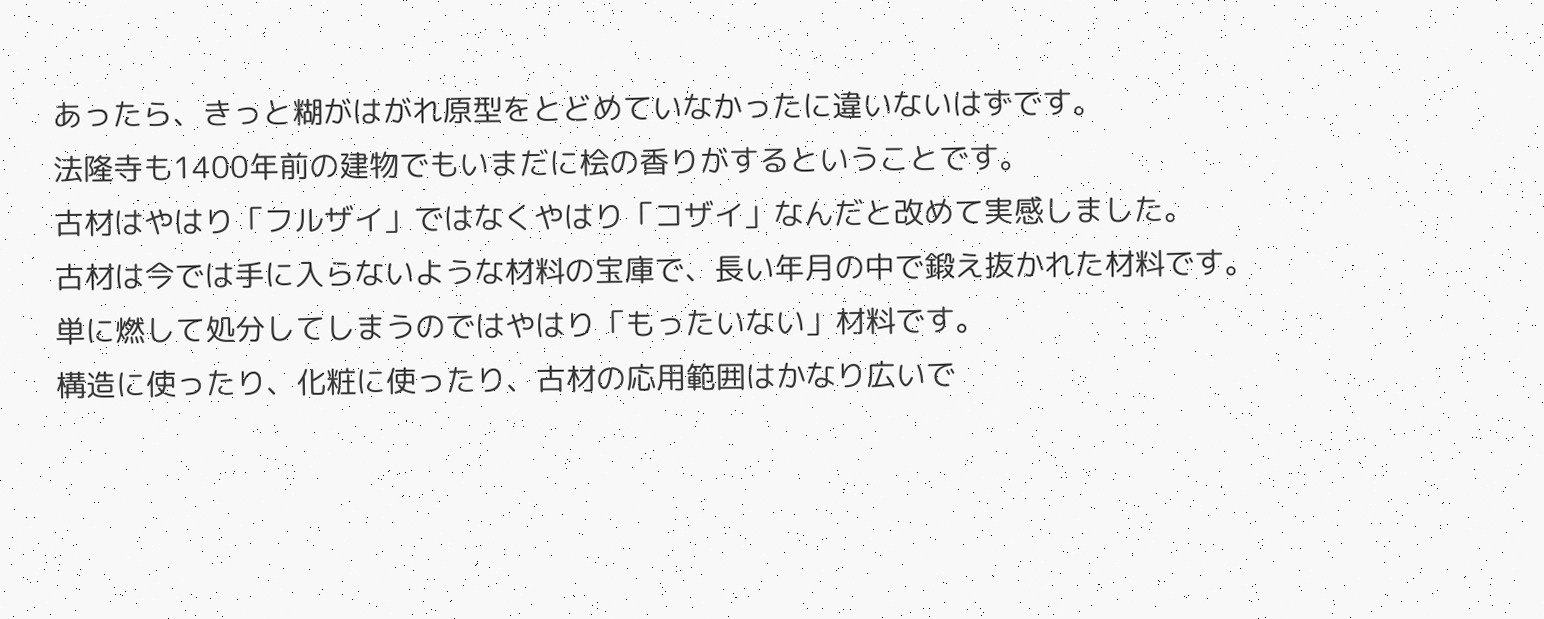あったら、きっと糊がはがれ原型をとどめていなかったに違いないはずです。
法隆寺も1400年前の建物でもいまだに桧の香りがするということです。
古材はやはり「フルザイ」ではなくやはり「コザイ」なんだと改めて実感しました。
古材は今では手に入らないような材料の宝庫で、長い年月の中で鍛え抜かれた材料です。
単に燃して処分してしまうのではやはり「もったいない」材料です。
構造に使ったり、化粧に使ったり、古材の応用範囲はかなり広いで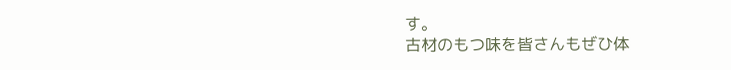す。
古材のもつ味を皆さんもぜひ体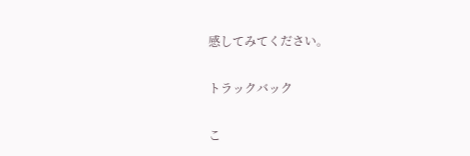感してみてください。

トラックバック

こ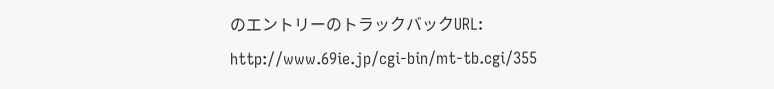のエントリーのトラックバックURL:
http://www.69ie.jp/cgi-bin/mt-tb.cgi/355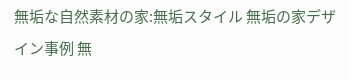無垢な自然素材の家:無垢スタイル 無垢の家デザイン事例 無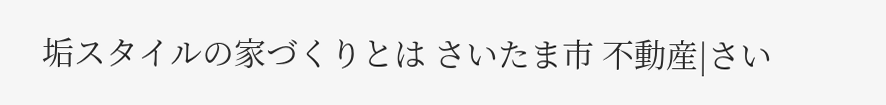垢スタイルの家づくりとは さいたま市 不動産|さい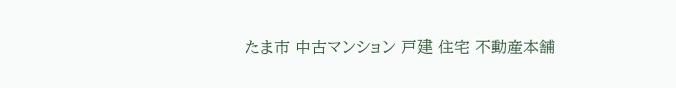たま市 中古マンション 戸建 住宅 不動産本舗